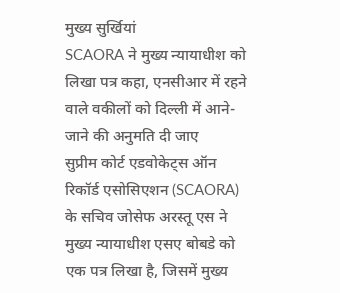मुख्य सुर्खियां
SCAORA ने मुख्य न्यायाधीश को लिखा पत्र कहा, एनसीआर में रहने वाले वकीलों को दिल्ली में आने-जाने की अनुमति दी जाए
सुप्रीम कोर्ट एडवोकेट्स ऑन रिकॉर्ड एसोसिएशन (SCAORA) के सचिव जोसेफ अरस्तू एस ने मुख्य न्यायाधीश एसए बोबडे को एक पत्र लिखा है, जिसमें मुख्य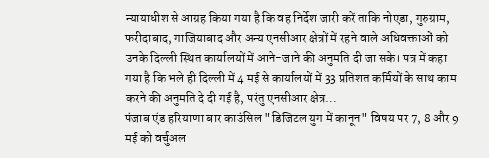न्यायाधीश से आग्रह किया गया है कि वह निर्देश जारी करें ताकि नोएडा, गुरुग्राम, फरीदाबाद, गाजियाबाद और अन्य एनसीआर क्षेत्रों में रहने वाले अधिवक्ताओं को उनके दिल्ली स्थित कार्यालयों में आने-जाने की अनुमति दी जा सके। पत्र में कहा गया है कि भले ही दिल्ली में 4 मई से कार्यालयों में 33 प्रतिशत कर्मियों के साथ काम करने की अनुमति दे दी गई है, परंतु एनसीआर क्षेत्र...
पंजाब एंड हरियाणा बार काउंसिल "डिजिटल युग में कानून" विषय पर 7, 8 और 9 मई को वर्चुअल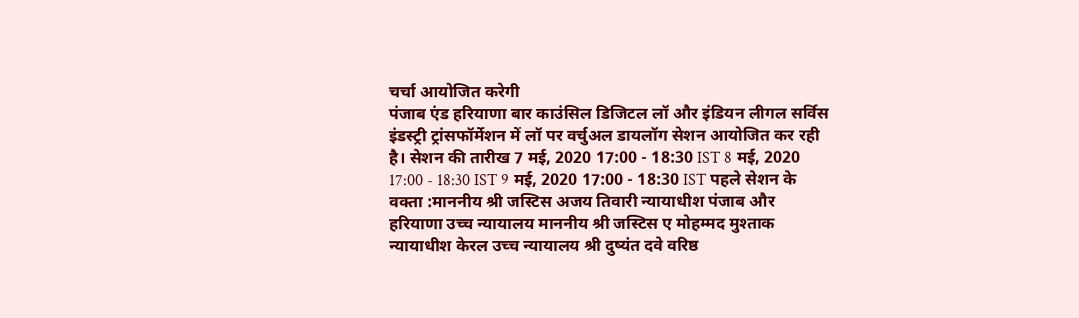चर्चा आयोजित करेगी
पंजाब एंड हरियाणा बार काउंसिल डिजिटल लॉ और इंडियन लीगल सर्विस इंडस्ट्री ट्रांसफॉर्मेशन में लॉ पर वर्चुअल डायलॉग सेशन आयोजित कर रही है। सेशन की तारीख 7 मई, 2020 17:00 - 18:30 IST 8 मई, 2020 17:00 - 18:30 IST 9 मई, 2020 17:00 - 18:30 IST पहले सेशन के वक्ता :माननीय श्री जस्टिस अजय तिवारी न्यायाधीश पंजाब और हरियाणा उच्च न्यायालय माननीय श्री जस्टिस ए मोहम्मद मुश्ताक न्यायाधीश केरल उच्च न्यायालय श्री दुष्यंत दवे वरिष्ठ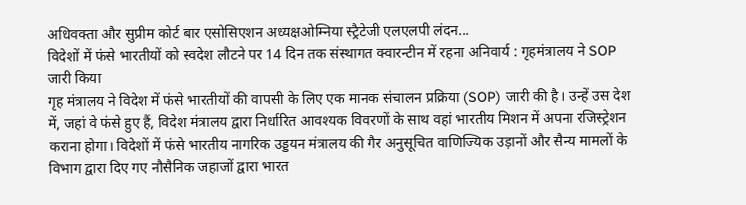अधिवक्ता और सुप्रीम कोर्ट बार एसोसिएशन अध्यक्षओम्निया स्ट्रैटेजी एलएलपी लंदन...
विदेशों में फंसे भारतीयों को स्वदेश लौटने पर 14 दिन तक संस्थागत क्वारन्टीन में रहना अनिवार्य : गृहमंत्रालय ने SOP जारी किया
गृह मंत्रालय ने विदेश में फंसे भारतीयों की वापसी के लिए एक मानक संचालन प्रक्रिया (SOP) जारी की है। उन्हें उस देश में, जहां वे फंसे हुए हैं, विदेश मंत्रालय द्वारा निर्धारित आवश्यक विवरणों के साथ वहां भारतीय मिशन में अपना रजिस्ट्रेशन कराना होगा। विदेशों में फंसे भारतीय नागरिक उड्डयन मंत्रालय की गैर अनुसूचित वाणिज्यिक उड़ानों और सैन्य मामलों के विभाग द्वारा दिए गए नौसैनिक जहाजों द्वारा भारत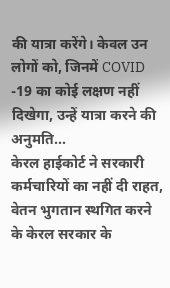की यात्रा करेंगे। केवल उन लोगों को, जिनमें COVID -19 का कोई लक्षण नहीं दिखेगा, उन्हें यात्रा करने की अनुमति...
केरल हाईकोर्ट ने सरकारी कर्मचारियों का नहीं दी राहत, वेतन भुगतान स्थगित करने के केरल सरकार के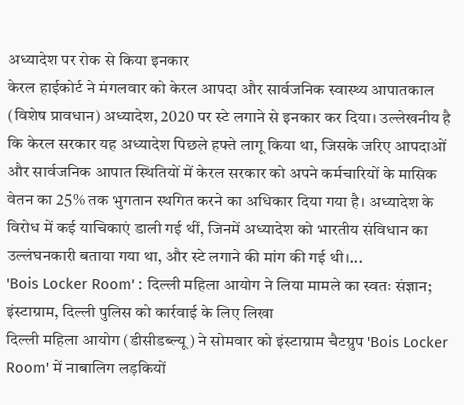अध्यादेश पर रोक से किया इनकार
केरल हाईकोर्ट ने मंगलवार को केरल आपदा और सार्वजनिक स्वास्थ्य आपातकाल (विशेष प्रावधान) अध्यादेश, 2020 पर स्टे लगाने से इनकार कर दिया। उल्लेखनीय है कि केरल सरकार यह अध्यादेश पिछले हफ्ते लागू किया था, जिसके जरिए आपदाओं और सार्वजनिक आपात स्थितियों में केरल सरकार को अपने कर्मचारियों के मासिक वेतन का 25% तक भुगतान स्थगित करने का अधिकार दिया गया है। अध्यादेश के विरोध में कई याचिकाएं डाली गई थीं, जिनमें अध्यादेश को भारतीय संविधान का उल्लंघनकारी बताया गया था, और स्टे लगाने की मांग की गई थी।...
'Bois Locker Room' : दिल्ली महिला आयोग ने लिया मामले का स्वतः संज्ञान; इंस्टाग्राम, दिल्ली पुलिस को कार्रवाई के लिए लिखा
दिल्ली महिला आयोग (डीसीडब्ल्यू) ने सोमवार को इंस्टाग्राम चैटग्रुप 'Bois Locker Room' में नाबालिग लड़कियों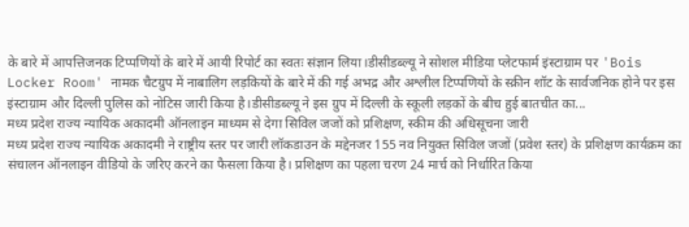के बारे में आपत्तिजनक टिप्पणियों के बारे में आयी रिपोर्ट का स्वतः संज्ञान लिया।डीसीडब्ल्यू ने सोशल मीडिया प्लेटफार्म इंस्टाग्राम पर 'Bois Locker Room' नामक चैटग्रुप में नाबालिग लड़कियों के बारे में की गई अभद्र और अश्लील टिप्पणियों के स्क्रीन शॉट के सार्वजनिक होने पर इस इंस्टाग्राम और दिल्ली पुलिस को नोटिस जारी किया है।डीसीडब्ल्यू ने इस ग्रुप में दिल्ली के स्कूली लड़कों के बीच हुई बातचीत का...
मध्य प्रदेश राज्य न्यायिक अकादमी ऑनलाइन माध्यम से देगा सिविल जजों को प्रशिक्षण, स्कीम की अधिसूचना जारी
मध्य प्रदेश राज्य न्यायिक अकादमी ने राष्ट्रीय स्तर पर जारी लॉकडाउन के मद्देनजर 155 नव नियुक्त सिविल जजों (प्रवेश स्तर) के प्रशिक्षण कार्यक्रम का संचालन ऑनलाइन वीडियो के जरिए करने का फैसला किया है। प्रशिक्षण का पहला चरण 24 मार्च को निर्धारित किया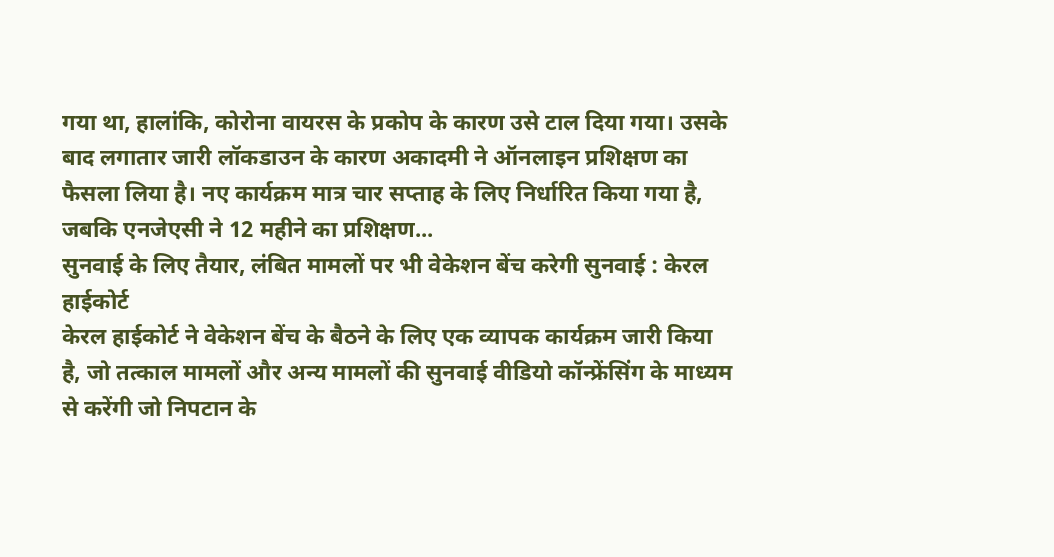गया था, हालांकि, कोरोना वायरस के प्रकोप के कारण उसे टाल दिया गया। उसके बाद लगातार जारी लॉकडाउन के कारण अकादमी ने ऑनलाइन प्रशिक्षण का फैसला लिया है। नए कार्यक्रम मात्र चार सप्ताह के लिए निर्धारित किया गया है, जबकि एनजेएसी ने 12 महीने का प्रशिक्षण...
सुनवाई के लिए तैयार, लंबित मामलों पर भी वेकेशन बेंच करेगी सुनवाई : केरल हाईकोर्ट
केरल हाईकोर्ट ने वेकेशन बेंच के बैठने के लिए एक व्यापक कार्यक्रम जारी किया है, जो तत्काल मामलों और अन्य मामलों की सुनवाई वीडियो कॉन्फ्रेंसिंग के माध्यम से करेंगी जो निपटान के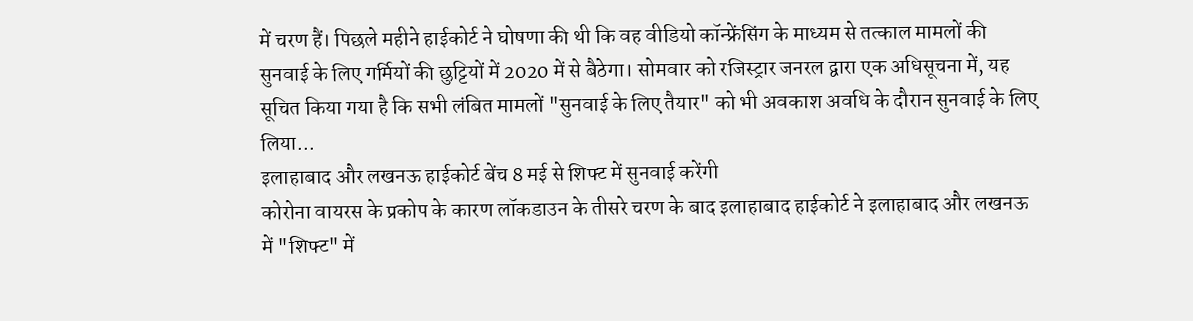में चरण हैं। पिछले महीने हाईकोर्ट ने घोषणा की थी कि वह वीडियो कॉन्फ्रेंसिंग के माध्यम से तत्काल मामलों की सुनवाई के लिए गर्मियों की छुट्टियों में 2020 में से बैठेगा। सोमवार को रजिस्ट्रार जनरल द्वारा एक अधिसूचना में, यह सूचित किया गया है कि सभी लंबित मामलों "सुनवाई के लिए तैयार" को भी अवकाश अवधि के दौरान सुनवाई के लिए लिया...
इलाहाबाद और लखनऊ हाईकोर्ट बेंच 8 मई से शिफ्ट में सुनवाई करेंगी
कोरोना वायरस के प्रकोप के कारण लॉकडाउन के तीसरे चरण के बाद इलाहाबाद हाईकोर्ट ने इलाहाबाद और लखनऊ में "शिफ्ट" में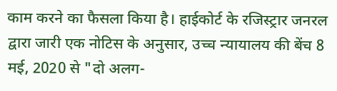काम करने का फैसला किया है। हाईकोर्ट के रजिस्ट्रार जनरल द्वारा जारी एक नोटिस के अनुसार, उच्च न्यायालय की बेंच 8 मई, 2020 से "दो अलग-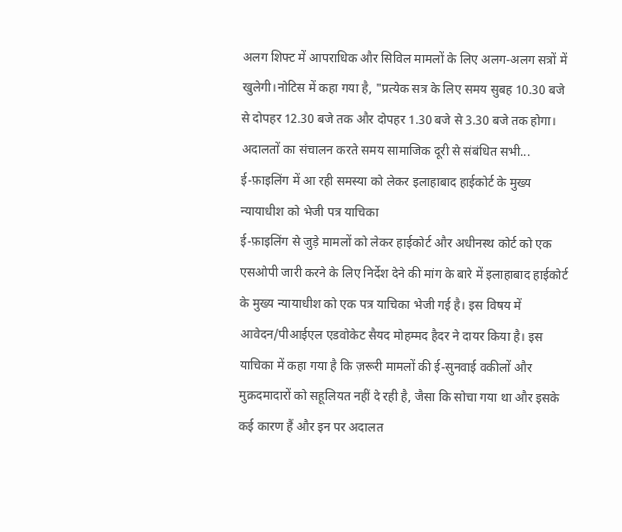अलग शिफ्ट में आपराधिक और सिविल मामलों के लिए अलग-अलग सत्रों में खुलेगी।नोटिस में कहा गया है, "प्रत्येक सत्र के लिए समय सुबह 10.30 बजे से दोपहर 12.30 बजे तक और दोपहर 1.30 बजे से 3.30 बजे तक होगा। अदालतों का संचालन करते समय सामाजिक दूरी से संबंधित सभी...
ई-फ़ाइलिंग में आ रही समस्या को लेकर इलाहाबाद हाईकोर्ट के मुख्य न्यायाधीश को भेजी पत्र याचिका
ई-फ़ाइलिंग से जुड़े मामलों को लेकर हाईकोर्ट और अधीनस्थ कोर्ट को एक एसओपी जारी करने के लिए निर्देश देने की मांग के बारे में इलाहाबाद हाईकोर्ट के मुख्य न्यायाधीश को एक पत्र याचिका भेजी गई है। इस विषय में आवेदन/पीआईएल एडवोकेट सैयद मोहम्मद हैदर ने दायर किया है। इस याचिका में कहा गया है कि ज़रूरी मामलों की ई-सुनवाई वकीलों और मुक़दमादारों को सहूलियत नहीं दे रही है, जैसा कि सोचा गया था और इसके कई कारण हैं और इन पर अदालत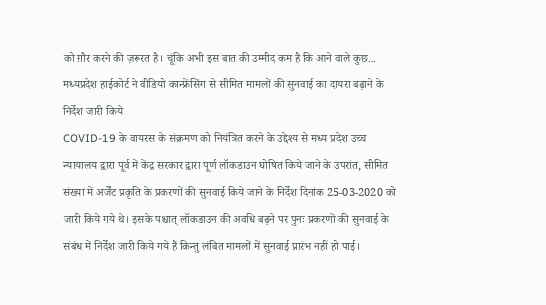को ग़ौर करने की ज़रूरत है। चूंकि अभी इस बात की उम्मीद कम है कि आने वाले कुछ...
मध्यप्रदेश हाईकोर्ट ने वीडियो कान्फ्रेंसिंग से सीमित मामलों की सुनवाई का दायरा बढ़ाने के निर्देश जारी किये
COVID-19 के वायरस के संक्रमण को नियंत्रित करने के उद्देश्य से मध्य प्रदेश उच्च न्यायालय द्वारा पूर्व में केंद्र सरकार द्वारा पूर्ण लॉकडाउन घोषित किये जाने के उपरांत, सीमित संख्या में अर्जेंट प्रकृति के प्रकरणों की सुनवाई किये जाने के निर्देश दिनांक 25-03-2020 को जारी किये गये थे। इसके पश्चात् लॉकडाउन की अवधि बढ़ने पर पुनः प्रकरणों की सुनवाई के संबंध में निर्देश जारी किये गये हैं किन्तु लंबित मामलों में सुनवाई प्रारंभ नहीं हो पाई।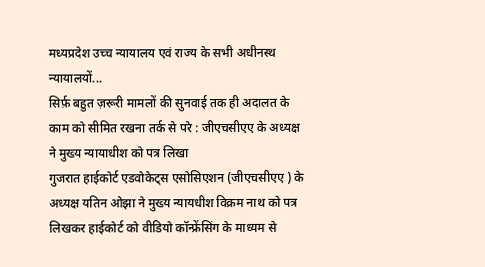मध्यप्रदेश उच्च न्यायालय एवं राज्य के सभी अधीनस्थ न्यायालयों...
सिर्फ़ बहुत ज़रूरी मामलों की सुनवाई तक ही अदालत के काम को सीमित रखना तर्क से परे : जीएचसीएए के अध्यक्ष ने मुख्य न्यायाधीश को पत्र लिखा
गुजरात हाईकोर्ट एडवोकेट्स एसोसिएशन (जीएचसीएए ) के अध्यक्ष यतिन ओझा ने मुख्य न्यायधीश विक्रम नाथ को पत्र लिखकर हाईकोर्ट को वीडियो कॉन्फ्रेंसिंग के माध्यम से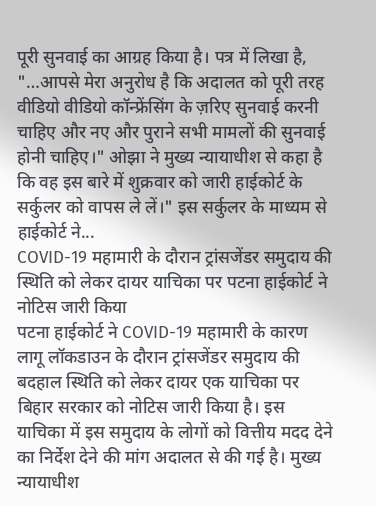पूरी सुनवाई का आग्रह किया है। पत्र में लिखा है, "…आपसे मेरा अनुरोध है कि अदालत को पूरी तरह वीडियो वीडियो कॉन्फ्रेंसिंग के ज़रिए सुनवाई करनी चाहिए और नए और पुराने सभी मामलों की सुनवाई होनी चाहिए।" ओझा ने मुख्य न्यायाधीश से कहा है कि वह इस बारे में शुक्रवार को जारी हाईकोर्ट के सर्कुलर को वापस ले लें।" इस सर्कुलर के माध्यम से हाईकोर्ट ने...
COVID-19 महामारी के दौरान ट्रांसजेंडर समुदाय की स्थिति को लेकर दायर याचिका पर पटना हाईकोर्ट ने नोटिस जारी किया
पटना हाईकोर्ट ने COVID-19 महामारी के कारण लागू लॉकडाउन के दौरान ट्रांसजेंडर समुदाय की बदहाल स्थिति को लेकर दायर एक याचिका पर बिहार सरकार को नोटिस जारी किया है। इस याचिका में इस समुदाय के लोगों को वित्तीय मदद देने का निर्देश देने की मांग अदालत से की गई है। मुख्य न्यायाधीश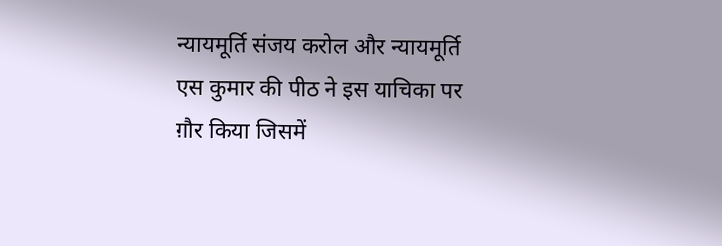न्यायमूर्ति संजय करोल और न्यायमूर्ति एस कुमार की पीठ ने इस याचिका पर ग़ौर किया जिसमें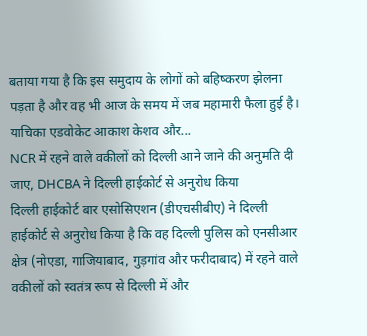बताया गया है कि इस समुदाय के लोगों को बहिष्करण झेलना पड़ता है और वह भी आज के समय में जब महामारी फैला हुई है। याचिका एडवोकेट आकाश केशव और...
NCR में रहने वाले वकीलों को दिल्ली आने जाने की अनुमति दी जाए, DHCBA ने दिल्ली हाईकोर्ट से अनुरोध किया
दिल्ली हाईकोर्ट बार एसोसिएशन (डीएचसीबीए) ने दिल्ली हाईकोर्ट से अनुरोध किया है कि वह दिल्ली पुलिस को एनसीआर क्षेत्र (नोएडा, गाजियाबाद, गुड़गांव और फरीदाबाद) में रहने वाले वकीलों को स्वतंत्र रूप से दिल्ली में और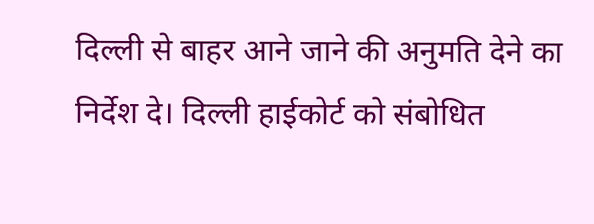दिल्ली से बाहर आने जाने की अनुमति देने का निर्देश दे। दिल्ली हाईकोर्ट को संबोधित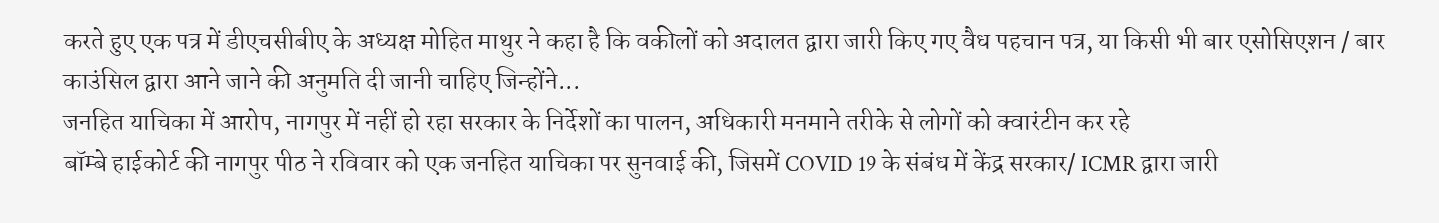करते हुए एक पत्र में डीएचसीबीए के अध्यक्ष मोहित माथुर ने कहा है कि वकीलों को अदालत द्वारा जारी किए गए वैध पहचान पत्र, या किसी भी बार एसोसिएशन / बार काउंसिल द्वारा आने जाने की अनुमति दी जानी चाहिए जिन्होंने...
जनहित याचिका में आरोप, नागपुर में नहीं हो रहा सरकार के निर्देशों का पालन, अधिकारी मनमाने तरीके से लोगों को क्वारंटीन कर रहे
बॉम्बे हाईकोर्ट की नागपुर पीठ ने रविवार को एक जनहित याचिका पर सुनवाई की, जिसमें COVID 19 के संबंध में केंद्र सरकार/ ICMR द्वारा जारी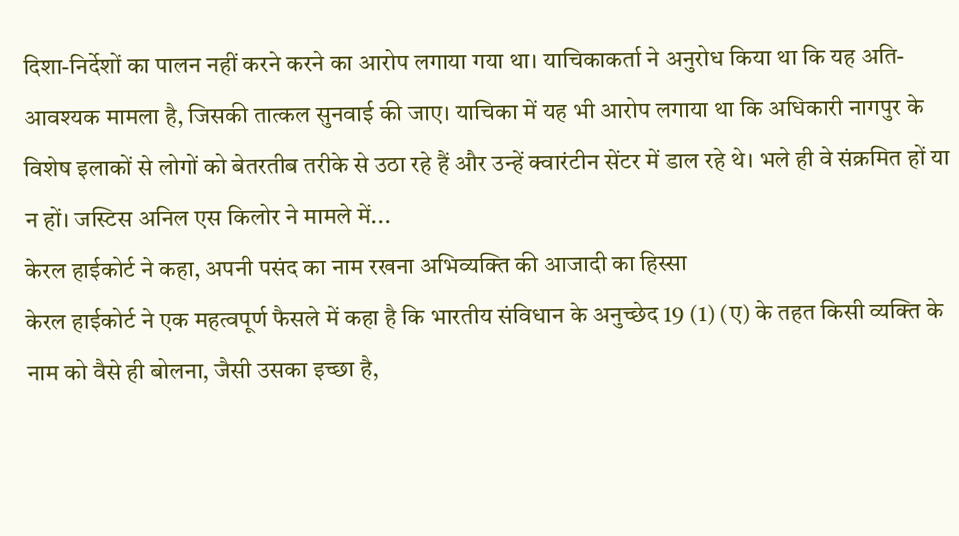दिशा-निर्देशों का पालन नहीं करने करने का आरोप लगाया गया था। याचिकाकर्ता ने अनुरोध किया था कि यह अति-आवश्यक मामला है, जिसकी तात्कल सुनवाई की जाए। याचिका में यह भी आरोप लगाया था कि अधिकारी नागपुर के विशेष इलाकों से लोगों को बेतरतीब तरीके से उठा रहे हैं और उन्हें क्वारंटीन सेंटर में डाल रहे थे। भले ही वे संक्रमित हों या न हों। जस्टिस अनिल एस किलोर ने मामले में...
केरल हाईकोर्ट ने कहा, अपनी पसंद का नाम रखना अभिव्यक्ति की आजादी का हिस्सा
केरल हाईकोर्ट ने एक महत्वपूर्ण फैसले में कहा है कि भारतीय संविधान के अनुच्छेद 19 (1) (ए) के तहत किसी व्यक्ति के नाम को वैसे ही बोलना, जैसी उसका इच्छा है,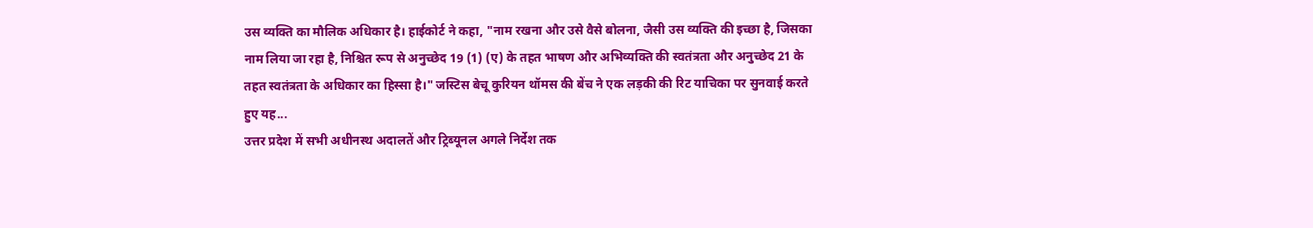उस व्यक्ति का मौलिक अधिकार है। हाईकोर्ट ने कहा, "नाम रखना और उसे वैसे बोलना, जैसी उस व्यक्ति की इच्छा है, जिसका नाम लिया जा रहा है, निश्चित रूप से अनुच्छेद 19 (1) (ए) के तहत भाषण और अभिव्यक्ति की स्वतंत्रता और अनुच्छेद 21 के तहत स्वतंत्रता के अधिकार का हिस्सा है।" जस्टिस बेचू कुरियन थॉमस की बेंच ने एक लड़की की रिट याचिका पर सुनवाई करते हुए यह...
उत्तर प्रदेश में सभी अधीनस्थ अदालतें और ट्रिब्यूनल अगले निर्देश तक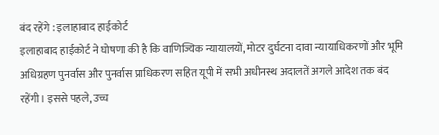बंद रहेंगे : इलाहाबाद हाईकोर्ट
इलाहाबाद हाईकोर्ट ने घोषणा की है कि वाणिज्यिक न्यायालयों, मोटर दुर्घटना दावा न्यायाधिकरणों और भूमि अधिग्रहण पुनर्वास और पुनर्वास प्राधिकरण सहित यूपी में सभी अधीनस्थ अदालतें अगले आदेश तक बंद रहेंगी। इससे पहले, उच्च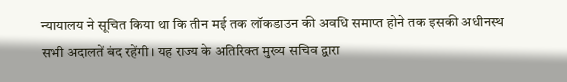न्यायालय ने सूचित किया था कि तीन मई तक लॉकडाउन की अवधि समाप्त होने तक इसकी अधीनस्थ सभी अदालतें बंद रहेंगी। यह राज्य के अतिरिक्त मुख्य सचिव द्वारा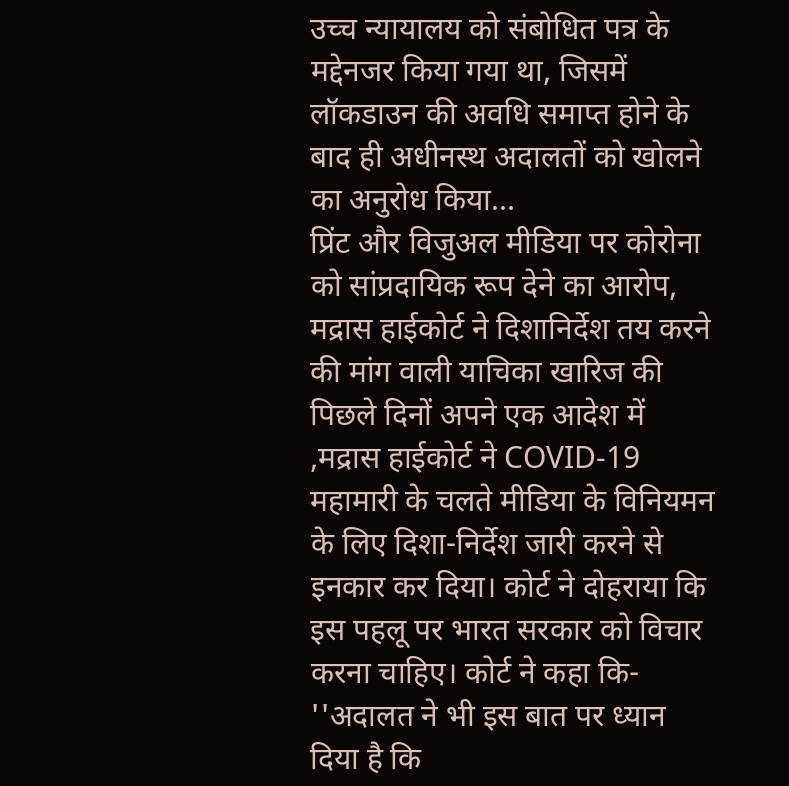उच्च न्यायालय को संबोधित पत्र के मद्देनजर किया गया था, जिसमें लॉकडाउन की अवधि समाप्त होने के बाद ही अधीनस्थ अदालतों को खोलने का अनुरोध किया...
प्रिंट और विजुअल मीडिया पर कोरोना को सांप्रदायिक रूप देने का आरोप, मद्रास हाईकोर्ट ने दिशानिर्देश तय करने की मांग वाली याचिका खारिज की
पिछले दिनों अपने एक आदेश में ,मद्रास हाईकोर्ट ने COVID-19 महामारी के चलते मीडिया के विनियमन के लिए दिशा-निर्देश जारी करने से इनकार कर दिया। कोर्ट ने दोहराया कि इस पहलू पर भारत सरकार को विचार करना चाहिए। कोर्ट ने कहा कि- ''अदालत ने भी इस बात पर ध्यान दिया है कि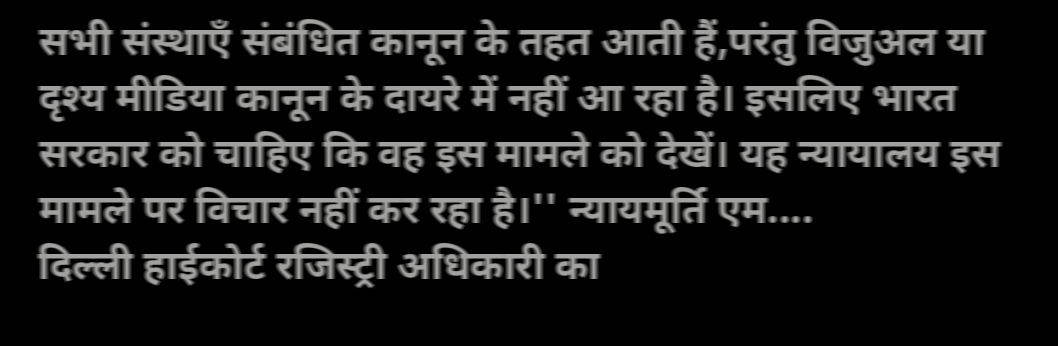सभी संस्थाएँ संबंधित कानून के तहत आती हैं,परंतु विजुअल या दृश्य मीडिया कानून के दायरे में नहीं आ रहा है। इसलिए भारत सरकार को चाहिए कि वह इस मामले को देखें। यह न्यायालय इस मामले पर विचार नहीं कर रहा है।'' न्यायमूर्ति एम....
दिल्ली हाईकोर्ट रजिस्ट्री अधिकारी का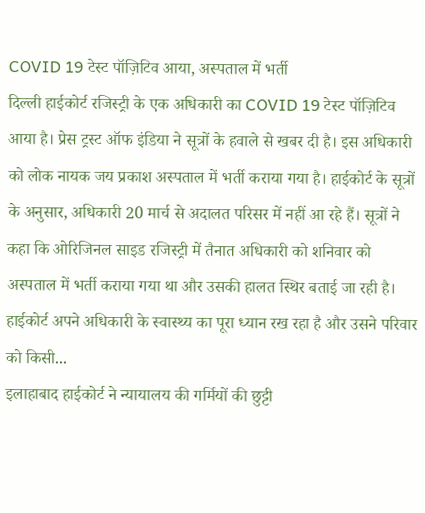COVID 19 टेस्ट पॉज़िटिव आया, अस्पताल में भर्ती
दिल्ली हाईकोर्ट रजिस्ट्री के एक अधिकारी का COVID 19 टेस्ट पॉज़िटिव आया है। प्रेस ट्रस्ट ऑफ इंडिया ने सूत्रों के हवाले से खबर दी है। इस अधिकारी को लोक नायक जय प्रकाश अस्पताल में भर्ती कराया गया है। हाईकोर्ट के सूत्रों के अनुसार, अधिकारी 20 मार्च से अदालत परिसर में नहीं आ रहे हैं। सूत्रों ने कहा कि ओरिजिनल साइड रजिस्ट्री में तैनात अधिकारी को शनिवार को अस्पताल में भर्ती कराया गया था और उसकी हालत स्थिर बताई जा रही है। हाईकोर्ट अपने अधिकारी के स्वास्थ्य का पूरा ध्यान रख रहा है और उसने परिवार को किसी...
इलाहाबाद हाईकोर्ट ने न्यायालय की गर्मियों की छुट्टी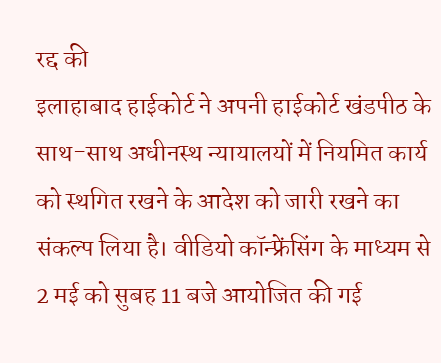रद्द की
इलाहाबाद हाईकोर्ट ने अपनी हाईकोर्ट खंडपीठ के साथ-साथ अधीनस्थ न्यायालयों में नियमित कार्य को स्थगित रखने के आदेश को जारी रखने का संकल्प लिया है। वीडियो कॉन्फ्रेंसिंग के माध्यम से 2 मई को सुबह 11 बजे आयोजित की गई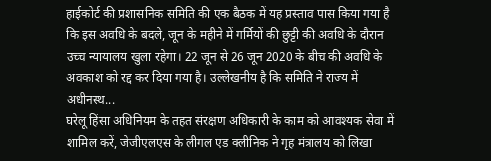हाईकोर्ट की प्रशासनिक समिति की एक बैठक में यह प्रस्ताव पास किया गया है कि इस अवधि के बदले, जून के महीने में गर्मियों की छुट्टी की अवधि के दौरान उच्च न्यायालय खुला रहेगा। 22 जून से 26 जून 2020 के बीच की अवधि के अवकाश को रद्द कर दिया गया है। उल्लेखनीय है कि समिति ने राज्य में अधीनस्थ...
घरेलू हिंसा अधिनियम के तहत संरक्षण अधिकारी के काम को आवश्यक सेवा में शामिल करें, जेजीएलएस के लीगल एड क्लीनिक ने गृह मंत्रालय को लिखा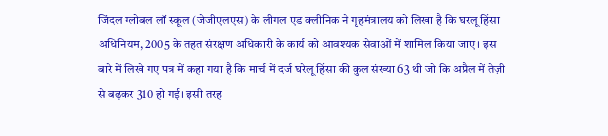जिंदल ग्लोबल लॉ स्कूल (जेजीएलएस) के लीगल एड क्लीनिक ने गृहमंत्रालय को लिखा है कि घरलू हिंसा अधिनियम, 2005 के तहत संरक्षण अधिकारी के कार्य को आवश्यक सेवाओं में शामिल किया जाए। इस बारे में लिखे गए पत्र में कहा गया है कि मार्च में दर्ज घरेलू हिंसा की कुल संख्या 63 थी जो कि अप्रैल में तेज़ी से बढ़कर 310 हो गई। इसी तरह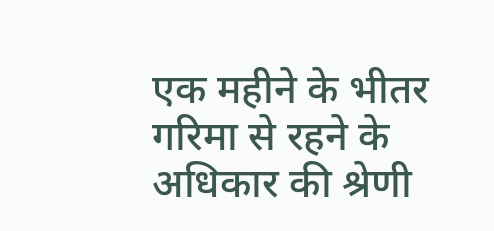एक महीने के भीतर गरिमा से रहने के अधिकार की श्रेणी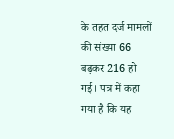के तहत दर्ज मामलों की संख्या 66 बढ़कर 216 हो गई। पत्र में कहा गया है कि यह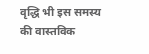वृद्धि भी इस समस्य की वास्तविक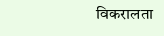विकरालता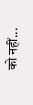को नहीं...